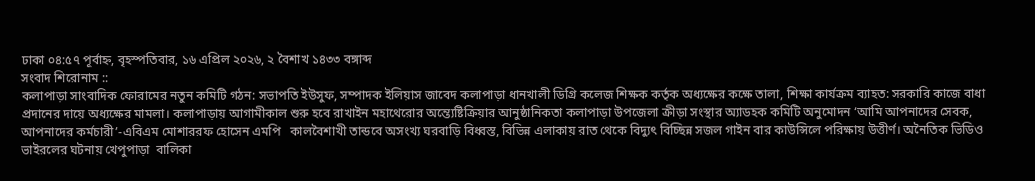ঢাকা ০৪:৫৭ পূর্বাহ্ন, বৃহস্পতিবার, ১৬ এপ্রিল ২০২৬, ২ বৈশাখ ১৪৩৩ বঙ্গাব্দ
সংবাদ শিরোনাম ::
কলাপাড়া সাংবাদিক ফোরামের নতুন কমিটি গঠন: সভাপতি ইউসুফ, সম্পাদক ইলিয়াস জাবেদ কলাপাড়া ধানখালী ডিগ্রি কলেজ শিক্ষক কর্তৃক অধ্যক্ষের কক্ষে তালা, শিক্ষা কার্যক্রম ব্যাহত: সরকারি কাজে বাধা প্রদানের দায়ে অধ্যক্ষের মামলা। কলাপাড়ায় আগামীকাল শুরু হবে রাখাইন মহাথেরোর অন্ত্যেষ্টিক্রিয়ার আনুষ্ঠানিকতা কলাপাড়া উপজেলা ক্রীড়া সংস্থার অ্যাডহক কমিটি অনুমোদন ‘আমি আপনাদের সেবক, আপনাদের কর্মচারী’-এবিএম মোশাররফ হোসেন এমপি   কালবৈশাখী তান্ডবে অসংখ্য ঘরবাড়ি বিধ্বস্ত, বিভিন্ন এলাকায় রাত থেকে বিদ্যুৎ বিচ্ছিন্ন সজল গাইন বার কাউন্সিলে পরিক্ষায় উত্তীর্ণ। অনৈতিক ভিডিও ভাইরলের ঘটনায় খেপুপাড়া  বালিকা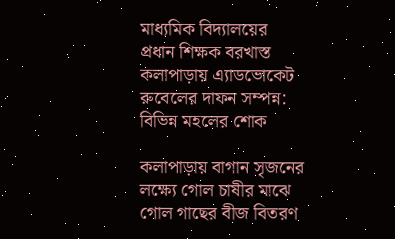মাধ্যমিক বিদ্যালয়ের প্রধান শিক্ষক বরখাস্ত কলাপাড়ায় এ্যাডভোকেট রুবেলের দাফন সম্পন্ন: বিভিন্ন মহলের শোক

কলাপাড়ায় বাগান সৃজনের লক্ষ্যে গোল চাষীর মাঝে গোল গাছের বীজ বিতরণ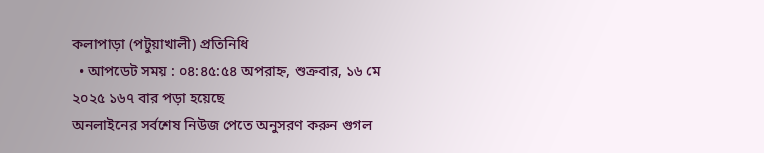কলাপাড়া (পটুয়াখালী) প্রতিনিধি
  • আপডেট সময় : ০৪:৪৫:৫৪ অপরাহ্ন, শুক্রবার, ১৬ মে ২০২৫ ১৬৭ বার পড়া হয়েছে
অনলাইনের সর্বশেষ নিউজ পেতে অনুসরণ করুন গুগল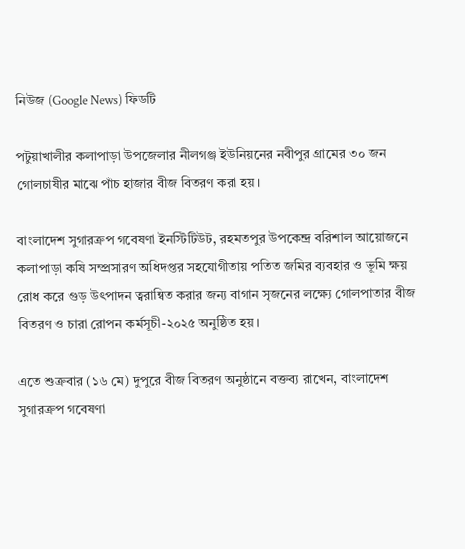নিউজ (Google News) ফিডটি

পটুয়াখালীর কলাপাড়া উপজেলার নীলগঞ্জ ইউনিয়নের নবীপুর গ্রামের ৩০ জন গোলচাষীর মাঝে পাঁচ হাজার বীজ বিতরণ করা হয়।

বাংলাদেশ সুগারক্রপ গবেষণা ইনস্টিটিউট, রহমতপুর উপকেন্দ্র বরিশাল আয়োজনে কলাপাড়া কষি সম্প্রসারণ অধিদপ্তর সহযোগীতায় পতিত জমির ব্যবহার ও ভূমি ক্ষয় রোধ করে গুড় উৎপাদন ত্বরান্বিত করার জন্য বাগান সৃজনের লক্ষ্যে গোলপাতার বীজ বিতরণ ও চারা রোপন কর্মসূচী-২০২৫ অনুষ্ঠিত হয়।

এতে শুক্রবার (১৬ মে) দুপুরে বীজ বিতরণ অনুষ্ঠানে বক্তব্য রাখেন, বাংলাদেশ সুগারক্রপ গবেষণা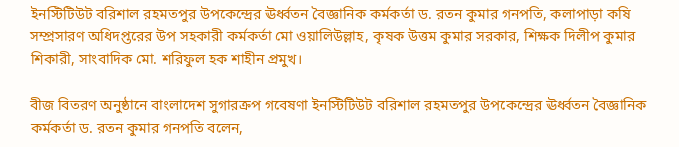ইনস্টিটিউট বরিশাল রহমতপুর উপকেন্দ্রের ঊর্ধ্বতন বৈজ্ঞানিক কর্মকর্তা ড. রতন কুমার গনপতি, কলাপাড়া কষি সম্প্রসারণ অধিদপ্তরের উপ সহকারী কর্মকর্তা মো ওয়ালিউল্লাহ, কৃষক উত্তম কুমার সরকার, শিক্ষক দিলীপ কুমার শিকারী, সাংবাদিক মো. শরিফুল হক শাহীন প্রমুখ।

বীজ বিতরণ অনুষ্ঠানে বাংলাদেশ সুগারক্রপ গবেষণা ইনস্টিটিউট বরিশাল রহমতপুর উপকেন্দ্রের ঊর্ধ্বতন বৈজ্ঞানিক কর্মকর্তা ড. রতন কুমার গনপতি বলেন,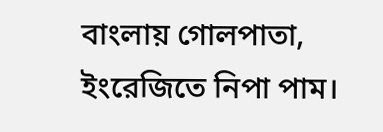বাংলায় গোলপাতা, ইংরেজিতে নিপা পাম।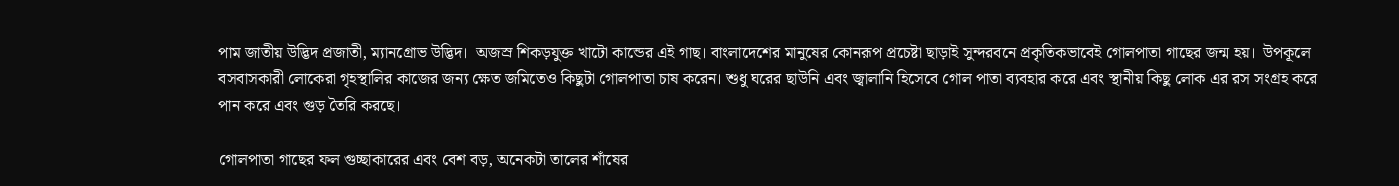পাম জাতীয় উদ্ভিদ প্রজাতী, ম্যানগ্রোভ উদ্ভিদ।  অজস্র শিকড়যুক্ত খাটো কান্ডের এই গাছ। বাংলাদেশের মানুষের কোনরূপ প্রচেষ্টা ছাড়াই সুন্দরবনে প্রকৃতিকভাবেই গোলপাতা গাছের জন্ম হয়।  উপকূলে বসবাসকারী লোকেরা গৃহস্থালির কাজের জন্য ক্ষেত জমিতেও কিছুটা গোলপাতা চাষ করেন। শুধু ঘরের ছাউনি এবং জ্বালানি হিসেবে গোল পাতা ব্যবহার করে এবং স্থানীয় কিছু লোক এর রস সংগ্রহ করে পান করে এবং গুড় তৈরি করছে।

গোলপাতা গাছের ফল গুচ্ছাকারের এবং বেশ বড়, অনেকটা তালের শাঁষের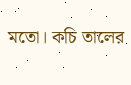মতো। কচি তালের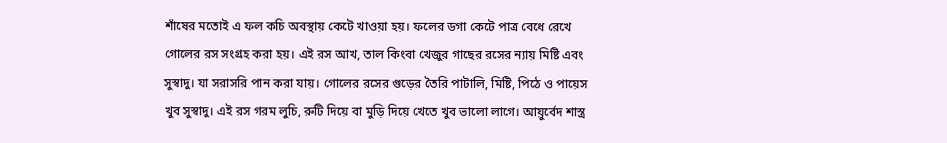শাঁষের মতোই এ ফল কচি অবস্থায় কেটে খাওয়া হয়। ফলের ডগা কেটে পাত্র বেধে রেখে গোলের রস সংগ্রহ করা হয়। এই রস আখ, তাল কিংবা খেজুর গাছের রসের ন্যায় মিষ্টি এবং সুস্বাদু। যা সরাসরি পান করা যায়। গোলের রসের গুড়ের তৈরি পাটালি, মিষ্টি, পিঠে ও পায়েস খুব সুস্বাদু। এই রস গরম লুচি, রুটি দিয়ে বা মুড়ি দিয়ে খেতে খুব ভালো লাগে। আয়ুর্বেদ শাস্ত্র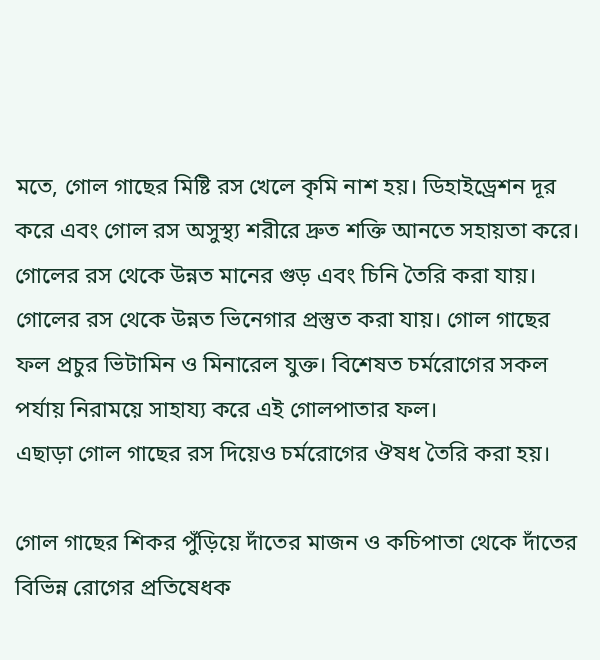মতে, গোল গাছের মিষ্টি রস খেলে কৃমি নাশ হয়। ডিহাইড্রেশন দূর করে এবং গোল রস অসুস্থ্য শরীরে দ্রুত শক্তি আনতে সহায়তা করে। গোলের রস থেকে উন্নত মানের গুড় এবং চিনি তৈরি করা যায়। গোলের রস থেকে উন্নত ভিনেগার প্রস্তুত করা যায়। গোল গাছের ফল প্রচুর ভিটামিন ও মিনারেল যুক্ত। বিশেষত চর্মরোগের সকল পর্যায় নিরাময়ে সাহায্য করে এই গোলপাতার ফল।
এছাড়া গোল গাছের রস দিয়েও চর্মরোগের ঔষধ তৈরি করা হয়।

গোল গাছের শিকর পুঁড়িয়ে দাঁতের মাজন ও কচিপাতা থেকে দাঁতের বিভিন্ন রোগের প্রতিষেধক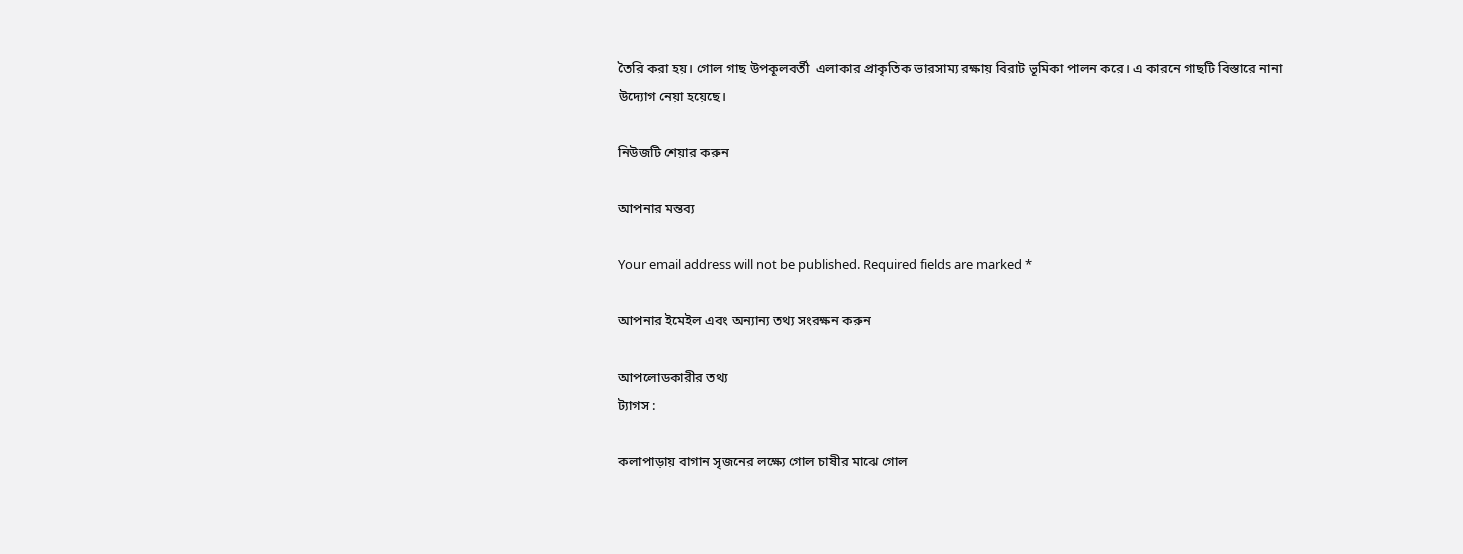তৈরি করা হয়। গোল গাছ উপকূলবর্তী  এলাকার প্রাকৃতিক ভারসাম্য রক্ষায় বিরাট ভূমিকা পালন করে। এ কারনে গাছটি বিস্তারে নানা উদ্যোগ নেয়া হয়েছে।

নিউজটি শেয়ার করুন

আপনার মন্তব্য

Your email address will not be published. Required fields are marked *

আপনার ইমেইল এবং অন্যান্য তথ্য সংরক্ষন করুন

আপলোডকারীর তথ্য
ট্যাগস :

কলাপাড়ায় বাগান সৃজনের লক্ষ্যে গোল চাষীর মাঝে গোল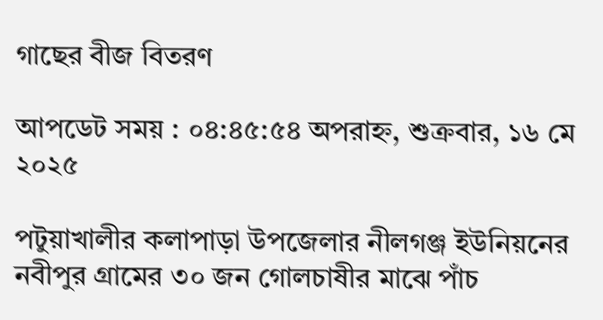গাছের বীজ বিতরণ

আপডেট সময় : ০৪:৪৫:৫৪ অপরাহ্ন, শুক্রবার, ১৬ মে ২০২৫

পটুয়াখালীর কলাপাড়া উপজেলার নীলগঞ্জ ইউনিয়নের নবীপুর গ্রামের ৩০ জন গোলচাষীর মাঝে পাঁচ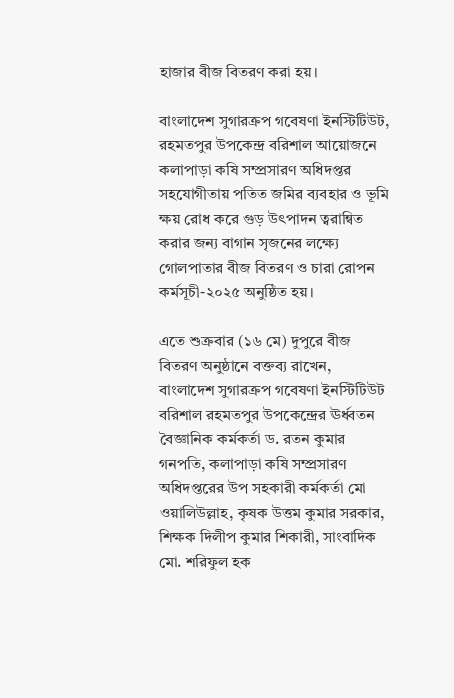হাজার বীজ বিতরণ করা হয়।

বাংলাদেশ সুগারক্রপ গবেষণা ইনস্টিটিউট, রহমতপুর উপকেন্দ্র বরিশাল আয়োজনে কলাপাড়া কষি সম্প্রসারণ অধিদপ্তর সহযোগীতায় পতিত জমির ব্যবহার ও ভূমি ক্ষয় রোধ করে গুড় উৎপাদন ত্বরান্বিত করার জন্য বাগান সৃজনের লক্ষ্যে গোলপাতার বীজ বিতরণ ও চারা রোপন কর্মসূচী-২০২৫ অনুষ্ঠিত হয়।

এতে শুক্রবার (১৬ মে) দুপুরে বীজ বিতরণ অনুষ্ঠানে বক্তব্য রাখেন, বাংলাদেশ সুগারক্রপ গবেষণা ইনস্টিটিউট বরিশাল রহমতপুর উপকেন্দ্রের ঊর্ধ্বতন বৈজ্ঞানিক কর্মকর্তা ড. রতন কুমার গনপতি, কলাপাড়া কষি সম্প্রসারণ অধিদপ্তরের উপ সহকারী কর্মকর্তা মো ওয়ালিউল্লাহ, কৃষক উত্তম কুমার সরকার, শিক্ষক দিলীপ কুমার শিকারী, সাংবাদিক মো. শরিফুল হক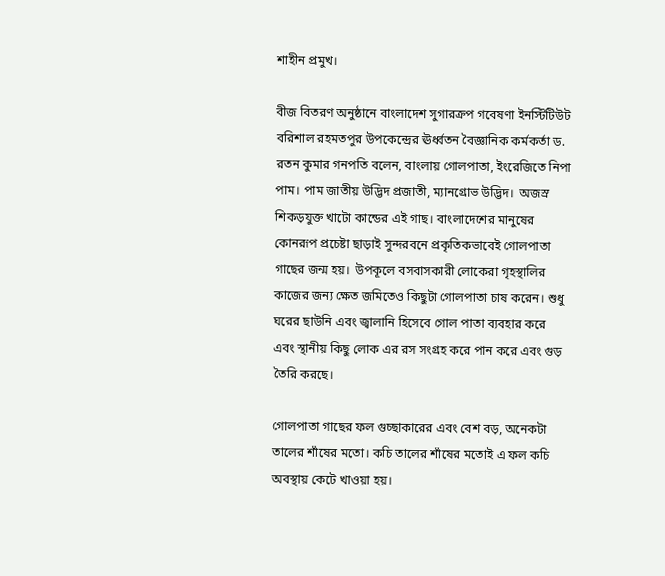শাহীন প্রমুখ।

বীজ বিতরণ অনুষ্ঠানে বাংলাদেশ সুগারক্রপ গবেষণা ইনস্টিটিউট বরিশাল রহমতপুর উপকেন্দ্রের ঊর্ধ্বতন বৈজ্ঞানিক কর্মকর্তা ড. রতন কুমার গনপতি বলেন, বাংলায় গোলপাতা, ইংরেজিতে নিপা পাম। পাম জাতীয় উদ্ভিদ প্রজাতী, ম্যানগ্রোভ উদ্ভিদ।  অজস্র শিকড়যুক্ত খাটো কান্ডের এই গাছ। বাংলাদেশের মানুষের কোনরূপ প্রচেষ্টা ছাড়াই সুন্দরবনে প্রকৃতিকভাবেই গোলপাতা গাছের জন্ম হয়।  উপকূলে বসবাসকারী লোকেরা গৃহস্থালির কাজের জন্য ক্ষেত জমিতেও কিছুটা গোলপাতা চাষ করেন। শুধু ঘরের ছাউনি এবং জ্বালানি হিসেবে গোল পাতা ব্যবহার করে এবং স্থানীয় কিছু লোক এর রস সংগ্রহ করে পান করে এবং গুড় তৈরি করছে।

গোলপাতা গাছের ফল গুচ্ছাকারের এবং বেশ বড়, অনেকটা তালের শাঁষের মতো। কচি তালের শাঁষের মতোই এ ফল কচি অবস্থায় কেটে খাওয়া হয়।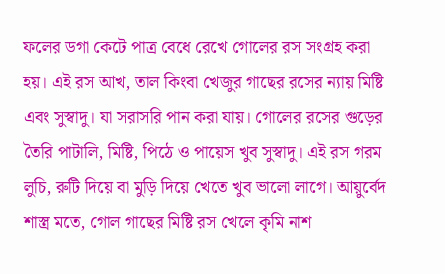ফলের ডগা কেটে পাত্র বেধে রেখে গোলের রস সংগ্রহ করা হয়। এই রস আখ, তাল কিংবা খেজুর গাছের রসের ন্যায় মিষ্টি এবং সুস্বাদু। যা সরাসরি পান করা যায়। গোলের রসের গুড়ের তৈরি পাটালি, মিষ্টি, পিঠে ও পায়েস খুব সুস্বাদু। এই রস গরম লুচি, রুটি দিয়ে বা মুড়ি দিয়ে খেতে খুব ভালো লাগে। আয়ুর্বেদ শাস্ত্র মতে, গোল গাছের মিষ্টি রস খেলে কৃমি নাশ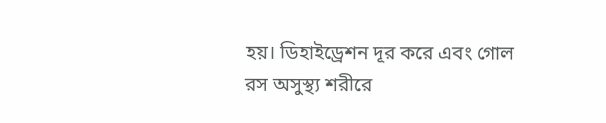হয়। ডিহাইড্রেশন দূর করে এবং গোল রস অসুস্থ্য শরীরে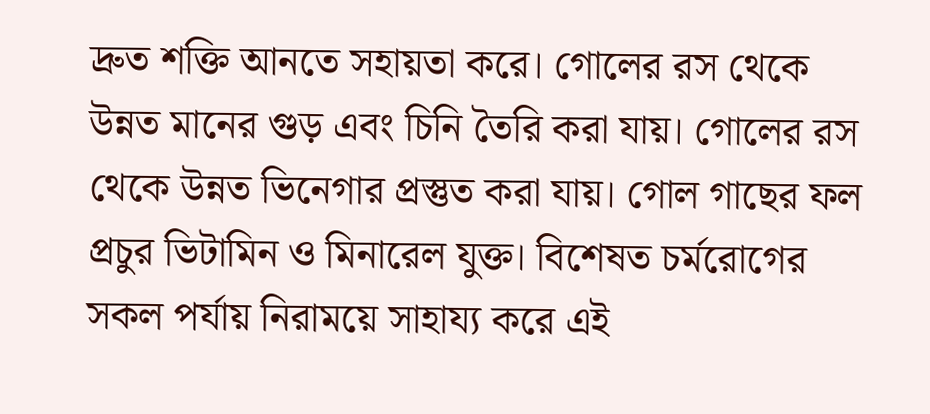দ্রুত শক্তি আনতে সহায়তা করে। গোলের রস থেকে উন্নত মানের গুড় এবং চিনি তৈরি করা যায়। গোলের রস থেকে উন্নত ভিনেগার প্রস্তুত করা যায়। গোল গাছের ফল প্রচুর ভিটামিন ও মিনারেল যুক্ত। বিশেষত চর্মরোগের সকল পর্যায় নিরাময়ে সাহায্য করে এই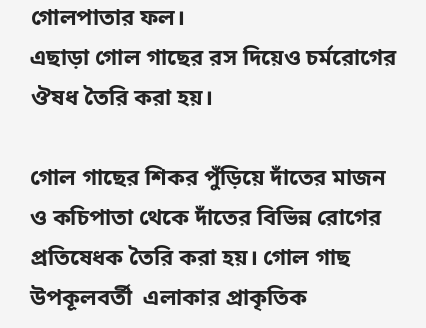গোলপাতার ফল।
এছাড়া গোল গাছের রস দিয়েও চর্মরোগের ঔষধ তৈরি করা হয়।

গোল গাছের শিকর পুঁড়িয়ে দাঁতের মাজন ও কচিপাতা থেকে দাঁতের বিভিন্ন রোগের প্রতিষেধক তৈরি করা হয়। গোল গাছ উপকূলবর্তী  এলাকার প্রাকৃতিক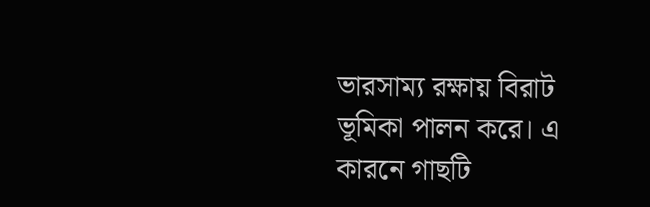ভারসাম্য রক্ষায় বিরাট ভূমিকা পালন করে। এ কারনে গাছটি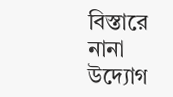বিস্তারে নানা উদ্যোগ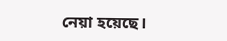নেয়া হয়েছে।